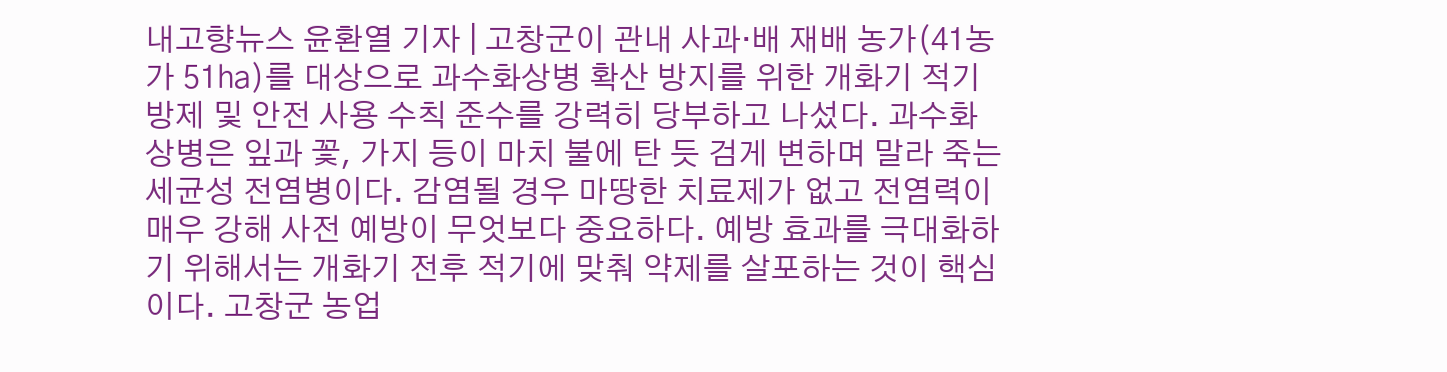내고향뉴스 윤환열 기자 | 고창군이 관내 사과·배 재배 농가(41농가 51㏊)를 대상으로 과수화상병 확산 방지를 위한 개화기 적기 방제 및 안전 사용 수칙 준수를 강력히 당부하고 나섰다. 과수화상병은 잎과 꽃, 가지 등이 마치 불에 탄 듯 검게 변하며 말라 죽는 세균성 전염병이다. 감염될 경우 마땅한 치료제가 없고 전염력이 매우 강해 사전 예방이 무엇보다 중요하다. 예방 효과를 극대화하기 위해서는 개화기 전후 적기에 맞춰 약제를 살포하는 것이 핵심이다. 고창군 농업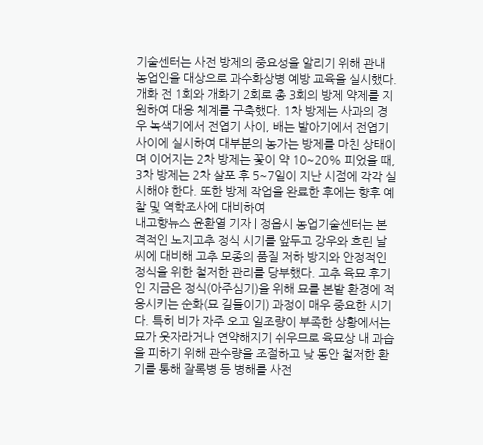기술센터는 사전 방제의 중요성을 알리기 위해 관내 농업인을 대상으로 과수화상병 예방 교육을 실시했다. 개화 전 1회와 개화기 2회로 총 3회의 방제 약제를 지원하여 대응 체계를 구축했다. 1차 방제는 사과의 경우 녹색기에서 전엽기 사이, 배는 발아기에서 전엽기 사이에 실시하여 대부분의 농가는 방제를 마친 상태이며 이어지는 2차 방제는 꽃이 약 10~20% 피었을 때, 3차 방제는 2차 살포 후 5~7일이 지난 시점에 각각 실시해야 한다. 또한 방제 작업을 완료한 후에는 향후 예찰 및 역학조사에 대비하여
내고향뉴스 윤환열 기자 | 정읍시 농업기술센터는 본격적인 노지고추 정식 시기를 앞두고 강우와 흐린 날씨에 대비해 고추 모종의 품질 저하 방지와 안정적인 정식을 위한 철저한 관리를 당부했다. 고추 육묘 후기인 지금은 정식(아주심기)을 위해 묘를 본밭 환경에 적응시키는 순화(묘 길들이기) 과정이 매우 중요한 시기다. 특히 비가 자주 오고 일조량이 부족한 상황에서는 묘가 웃자라거나 연약해지기 쉬우므로 육묘상 내 과습을 피하기 위해 관수량을 조절하고 낮 동안 철저한 환기를 통해 잘록병 등 병해를 사전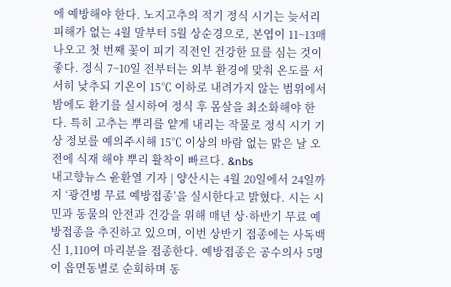에 예방해야 한다. 노지고추의 적기 정식 시기는 늦서리 피해가 없는 4월 말부터 5월 상순경으로, 본엽이 11~13매 나오고 첫 번째 꽃이 피기 직전인 건강한 묘를 심는 것이 좋다. 정식 7~10일 전부터는 외부 환경에 맞춰 온도를 서서히 낮추되 기온이 15℃ 이하로 내려가지 않는 범위에서 밤에도 환기를 실시하여 정식 후 몸살을 최소화해야 한다. 특히 고추는 뿌리를 얕게 내리는 작물로 정식 시기 기상 정보를 예의주시해 15℃ 이상의 바람 없는 맑은 날 오전에 식재 해야 뿌리 활착이 빠르다. &nbs
내고향뉴스 윤환열 기자 | 양산시는 4월 20일에서 24일까지 ‘광견병 무료 예방접종’을 실시한다고 밝혔다. 시는 시민과 동물의 안전과 건강을 위해 매년 상·하반기 무료 예방접종을 추진하고 있으며, 이번 상반기 접종에는 사독백신 1,110여 마리분을 접종한다. 예방접종은 공수의사 5명이 읍면동별로 순회하며 동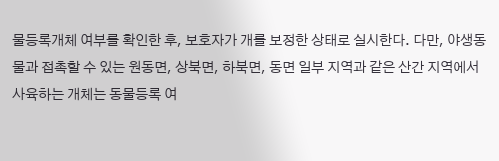물등록개체 여부를 확인한 후, 보호자가 개를 보정한 상태로 실시한다. 다만, 야생동물과 접촉할 수 있는 원동면, 상북면, 하북면, 동면 일부 지역과 같은 산간 지역에서 사육하는 개체는 동물등록 여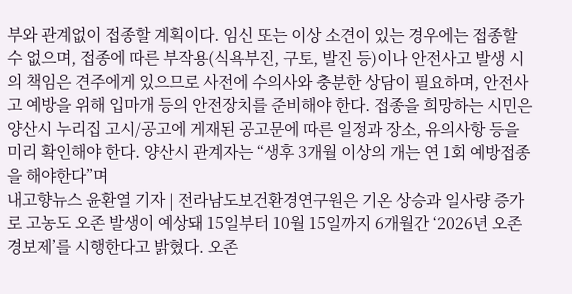부와 관계없이 접종할 계획이다. 임신 또는 이상 소견이 있는 경우에는 접종할 수 없으며, 접종에 따른 부작용(식욕부진, 구토, 발진 등)이나 안전사고 발생 시의 책임은 견주에게 있으므로 사전에 수의사와 충분한 상담이 필요하며, 안전사고 예방을 위해 입마개 등의 안전장치를 준비해야 한다. 접종을 희망하는 시민은 양산시 누리집 고시/공고에 게재된 공고문에 따른 일정과 장소, 유의사항 등을 미리 확인해야 한다. 양산시 관계자는 “생후 3개월 이상의 개는 연 1회 예방접종을 해야한다”며
내고향뉴스 윤환열 기자 | 전라남도보건환경연구원은 기온 상승과 일사량 증가로 고농도 오존 발생이 예상돼 15일부터 10월 15일까지 6개월간 ‘2026년 오존경보제’를 시행한다고 밝혔다. 오존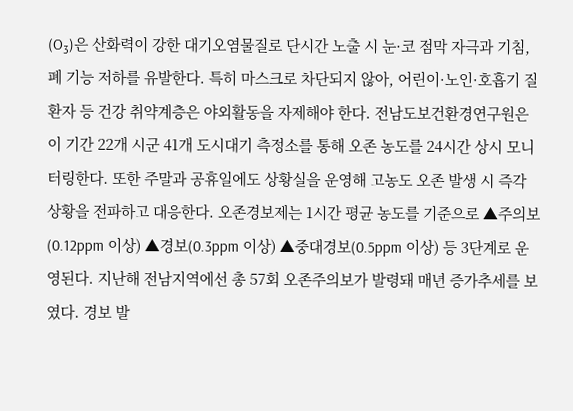(O₃)은 산화력이 강한 대기오염물질로 단시간 노출 시 눈·코 점막 자극과 기침, 폐 기능 저하를 유발한다. 특히 마스크로 차단되지 않아, 어린이·노인·호흡기 질환자 등 건강 취약계층은 야외활동을 자제해야 한다. 전남도보건환경연구원은 이 기간 22개 시군 41개 도시대기 측정소를 통해 오존 농도를 24시간 상시 모니터링한다. 또한 주말과 공휴일에도 상황실을 운영해 고농도 오존 발생 시 즉각 상황을 전파하고 대응한다. 오존경보제는 1시간 평균 농도를 기준으로 ▲주의보(0.12ppm 이상) ▲경보(0.3ppm 이상) ▲중대경보(0.5ppm 이상) 등 3단계로 운영된다. 지난해 전남지역에선 총 57회 오존주의보가 발령돼 매년 증가추세를 보였다. 경보 발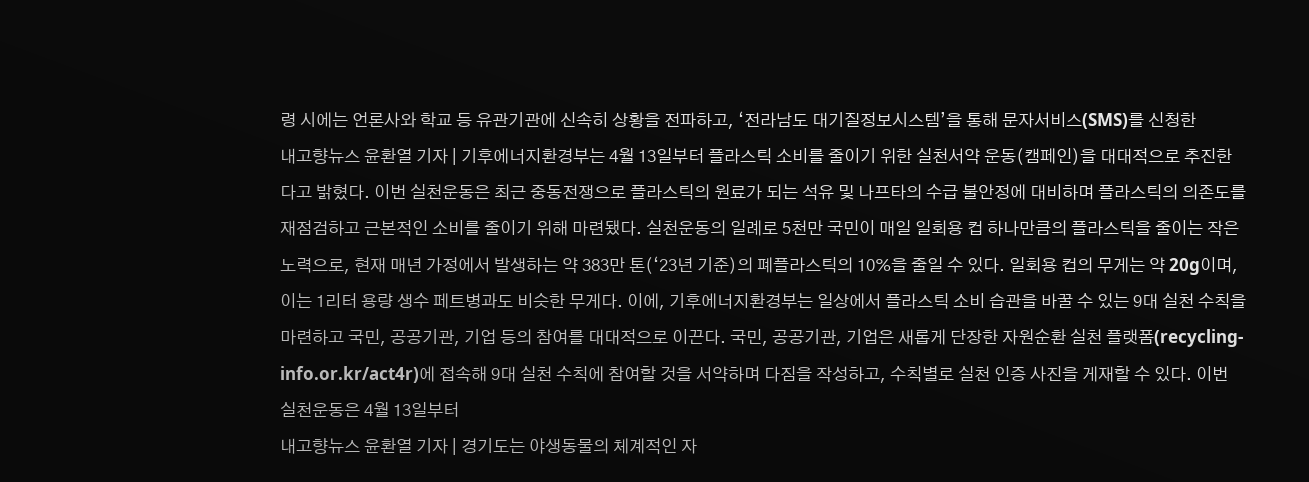령 시에는 언론사와 학교 등 유관기관에 신속히 상황을 전파하고, ‘전라남도 대기질정보시스템’을 통해 문자서비스(SMS)를 신청한
내고향뉴스 윤환열 기자 | 기후에너지환경부는 4월 13일부터 플라스틱 소비를 줄이기 위한 실천서약 운동(캠페인)을 대대적으로 추진한다고 밝혔다. 이번 실천운동은 최근 중동전쟁으로 플라스틱의 원료가 되는 석유 및 나프타의 수급 불안정에 대비하며 플라스틱의 의존도를 재점검하고 근본적인 소비를 줄이기 위해 마련됐다. 실천운동의 일례로 5천만 국민이 매일 일회용 컵 하나만큼의 플라스틱을 줄이는 작은 노력으로, 현재 매년 가정에서 발생하는 약 383만 톤(‘23년 기준)의 폐플라스틱의 10%을 줄일 수 있다. 일회용 컵의 무게는 약 20g이며, 이는 1리터 용량 생수 페트병과도 비슷한 무게다. 이에, 기후에너지환경부는 일상에서 플라스틱 소비 습관을 바꿀 수 있는 9대 실천 수칙을 마련하고 국민, 공공기관, 기업 등의 참여를 대대적으로 이끈다. 국민, 공공기관, 기업은 새롭게 단장한 자원순환 실천 플랫폼(recycling-info.or.kr/act4r)에 접속해 9대 실천 수칙에 참여할 것을 서약하며 다짐을 작성하고, 수칙별로 실천 인증 사진을 게재할 수 있다. 이번 실천운동은 4월 13일부터
내고향뉴스 윤환열 기자 | 경기도는 야생동물의 체계적인 자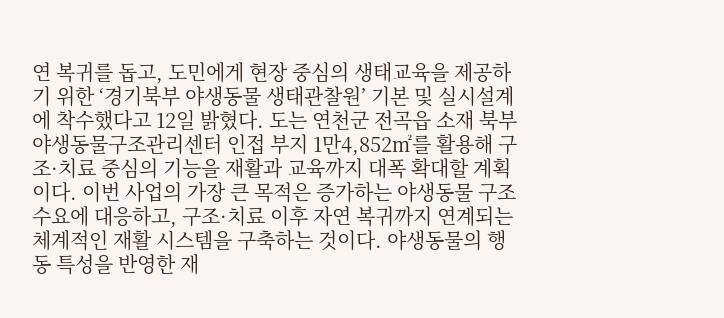연 복귀를 돕고, 도민에게 현장 중심의 생태교육을 제공하기 위한 ‘경기북부 야생동물 생태관찰원’ 기본 및 실시설계에 착수했다고 12일 밝혔다. 도는 연천군 전곡읍 소재 북부야생동물구조관리센터 인접 부지 1만4,852㎡를 활용해 구조·치료 중심의 기능을 재활과 교육까지 대폭 확대할 계획이다. 이번 사업의 가장 큰 목적은 증가하는 야생동물 구조 수요에 대응하고, 구조·치료 이후 자연 복귀까지 연계되는 체계적인 재활 시스템을 구축하는 것이다. 야생동물의 행동 특성을 반영한 재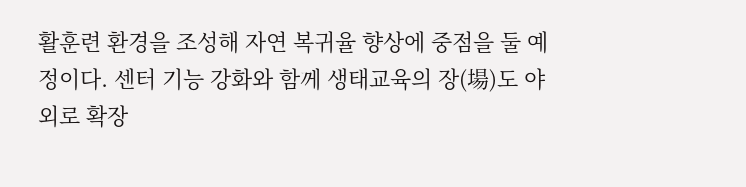활훈련 환경을 조성해 자연 복귀율 향상에 중점을 둘 예정이다. 센터 기능 강화와 함께 생태교육의 장(場)도 야외로 확장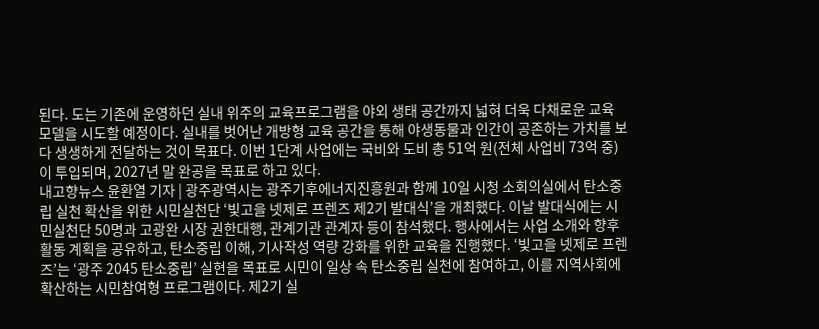된다. 도는 기존에 운영하던 실내 위주의 교육프로그램을 야외 생태 공간까지 넓혀 더욱 다채로운 교육 모델을 시도할 예정이다. 실내를 벗어난 개방형 교육 공간을 통해 야생동물과 인간이 공존하는 가치를 보다 생생하게 전달하는 것이 목표다. 이번 1단계 사업에는 국비와 도비 총 51억 원(전체 사업비 73억 중)이 투입되며, 2027년 말 완공을 목표로 하고 있다.
내고향뉴스 윤환열 기자 | 광주광역시는 광주기후에너지진흥원과 함께 10일 시청 소회의실에서 탄소중립 실천 확산을 위한 시민실천단 ‘빛고을 넷제로 프렌즈 제2기 발대식’을 개최했다. 이날 발대식에는 시민실천단 50명과 고광완 시장 권한대행, 관계기관 관계자 등이 참석했다. 행사에서는 사업 소개와 향후 활동 계획을 공유하고, 탄소중립 이해, 기사작성 역량 강화를 위한 교육을 진행했다. ‘빛고을 넷제로 프렌즈’는 ‘광주 2045 탄소중립’ 실현을 목표로 시민이 일상 속 탄소중립 실천에 참여하고, 이를 지역사회에 확산하는 시민참여형 프로그램이다. 제2기 실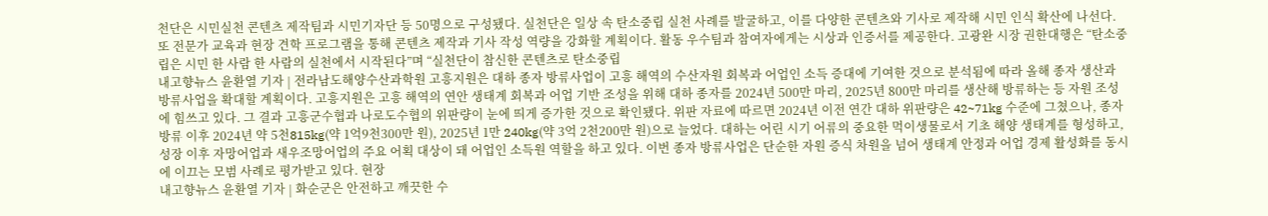천단은 시민실천 콘텐츠 제작팀과 시민기자단 등 50명으로 구성됐다. 실천단은 일상 속 탄소중립 실천 사례를 발굴하고, 이를 다양한 콘텐츠와 기사로 제작해 시민 인식 확산에 나선다. 또 전문가 교육과 현장 견학 프로그램을 통해 콘텐츠 제작과 기사 작성 역량을 강화할 계획이다. 활동 우수팀과 참여자에게는 시상과 인증서를 제공한다. 고광완 시장 권한대행은 “탄소중립은 시민 한 사람 한 사람의 실천에서 시작된다”며 “실천단이 참신한 콘텐츠로 탄소중립
내고향뉴스 윤환열 기자 | 전라남도해양수산과학원 고흥지원은 대하 종자 방류사업이 고흥 해역의 수산자원 회복과 어업인 소득 증대에 기여한 것으로 분석됨에 따라 올해 종자 생산과 방류사업을 확대할 계획이다. 고흥지원은 고흥 해역의 연안 생태계 회복과 어업 기반 조성을 위해 대하 종자를 2024년 500만 마리, 2025년 800만 마리를 생산해 방류하는 등 자원 조성에 힘쓰고 있다. 그 결과 고흥군수협과 나로도수협의 위판량이 눈에 띄게 증가한 것으로 확인됐다. 위판 자료에 따르면 2024년 이전 연간 대하 위판량은 42~71kg 수준에 그쳤으나, 종자 방류 이후 2024년 약 5천815kg(약 1억9천300만 원), 2025년 1만 240kg(약 3억 2천200만 원)으로 늘었다. 대하는 어린 시기 어류의 중요한 먹이생물로서 기초 해양 생태계를 형성하고, 성장 이후 자망어업과 새우조망어업의 주요 어획 대상이 돼 어업인 소득원 역할을 하고 있다. 이번 종자 방류사업은 단순한 자원 증식 차원을 넘어 생태계 안정과 어업 경제 활성화를 동시에 이끄는 모범 사례로 평가받고 있다. 현장
내고향뉴스 윤환열 기자 | 화순군은 안전하고 깨끗한 수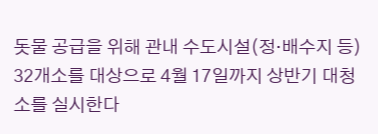돗물 공급을 위해 관내 수도시설(정·배수지 등) 32개소를 대상으로 4월 17일까지 상반기 대청소를 실시한다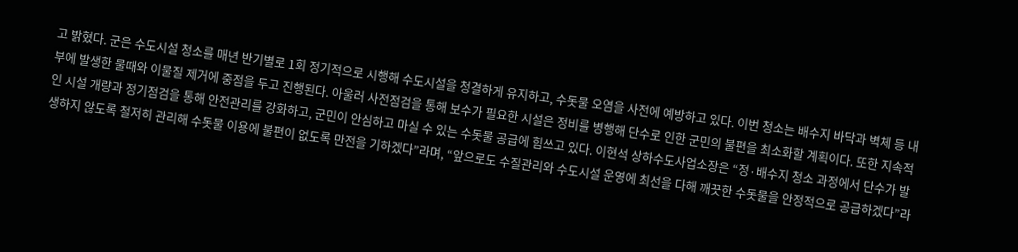고 밝혔다. 군은 수도시설 청소를 매년 반기별로 1회 정기적으로 시행해 수도시설을 청결하게 유지하고, 수돗물 오염을 사전에 예방하고 있다. 이번 청소는 배수지 바닥과 벽체 등 내부에 발생한 물때와 이물질 제거에 중점을 두고 진행된다. 아울러 사전점검을 통해 보수가 필요한 시설은 정비를 병행해 단수로 인한 군민의 불편을 최소화할 계획이다. 또한 지속적인 시설 개량과 정기점검을 통해 안전관리를 강화하고, 군민이 안심하고 마실 수 있는 수돗물 공급에 힘쓰고 있다. 이현석 상하수도사업소장은 “정·배수지 청소 과정에서 단수가 발생하지 않도록 철저히 관리해 수돗물 이용에 불편이 없도록 만전을 기하겠다”라며, “앞으로도 수질관리와 수도시설 운영에 최선을 다해 깨끗한 수돗물을 안정적으로 공급하겠다”라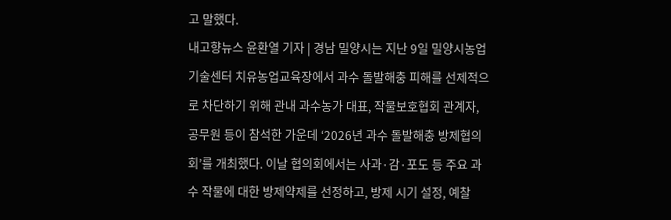고 말했다.
내고향뉴스 윤환열 기자 | 경남 밀양시는 지난 9일 밀양시농업기술센터 치유농업교육장에서 과수 돌발해충 피해를 선제적으로 차단하기 위해 관내 과수농가 대표, 작물보호협회 관계자, 공무원 등이 참석한 가운데 ‘2026년 과수 돌발해충 방제협의회’를 개최했다. 이날 협의회에서는 사과·감·포도 등 주요 과수 작물에 대한 방제약제를 선정하고, 방제 시기 설정, 예찰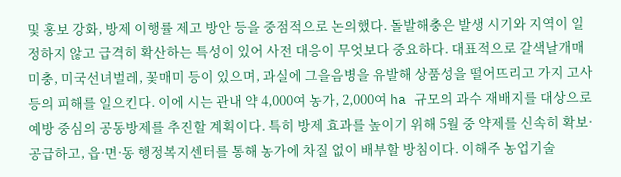및 홍보 강화, 방제 이행률 제고 방안 등을 중점적으로 논의했다. 돌발해충은 발생 시기와 지역이 일정하지 않고 급격히 확산하는 특성이 있어 사전 대응이 무엇보다 중요하다. 대표적으로 갈색날개매미충, 미국선녀벌레, 꽃매미 등이 있으며, 과실에 그을음병을 유발해 상품성을 떨어뜨리고 가지 고사 등의 피해를 일으킨다. 이에 시는 관내 약 4,000여 농가, 2,000여 ha 규모의 과수 재배지를 대상으로 예방 중심의 공동방제를 추진할 계획이다. 특히 방제 효과를 높이기 위해 5월 중 약제를 신속히 확보·공급하고, 읍·면·동 행정복지센터를 통해 농가에 차질 없이 배부할 방침이다. 이해주 농업기술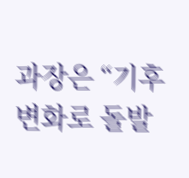과장은 “기후변화로 돌발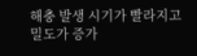해충 발생 시기가 빨라지고 밀도가 증가